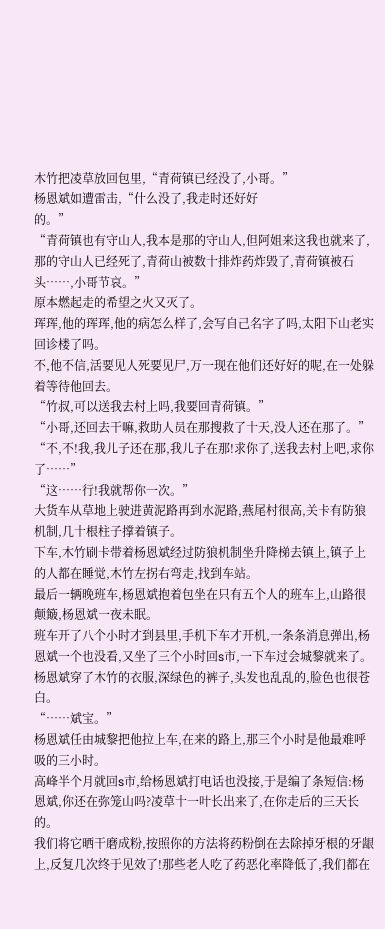木竹把凌草放回包里,“青荷镇已经没了,小哥。”
杨恩斌如遭雷击,“什么没了,我走时还好好
的。”
“青荷镇也有守山人,我本是那的守山人,但阿姐来这我也就来了,那的守山人已经死了,青荷山被数十排炸药炸毁了,青荷镇被石头……,小哥节哀。”
原本燃起走的希望之火又灭了。
珲珲,他的珲珲,他的病怎么样了,会写自己名字了吗,太阳下山老实回诊楼了吗。
不,他不信,活要见人死要见尸,万一现在他们还好好的呢,在一处躲着等待他回去。
“竹叔,可以送我去村上吗,我要回青荷镇。”
“小哥,还回去干嘛,救助人员在那搜救了十天,没人还在那了。”
“不,不!我,我儿子还在那,我儿子在那!求你了,送我去村上吧,求你了……”
“这……行!我就帮你一次。”
大货车从草地上驶进黄泥路再到水泥路,燕尾村很高,关卡有防狼机制,几十根柱子撑着镇子。
下车,木竹刷卡带着杨恩斌经过防狼机制坐升降梯去镇上,镇子上的人都在睡觉,木竹左拐右弯走,找到车站。
最后一辆晚班车,杨恩斌抱着包坐在只有五个人的班车上,山路很颠簸,杨恩斌一夜未眠。
班车开了八个小时才到县里,手机下车才开机,一条条消息弹出,杨恩斌一个也没看,又坐了三个小时回s市,一下车过会城黎就来了。
杨恩斌穿了木竹的衣服,深绿色的裤子,头发也乱乱的,脸色也很苍白。
“……斌宝。”
杨恩斌任由城黎把他拉上车,在来的路上,那三个小时是他最难呼吸的三小时。
高峰半个月就回s市,给杨恩斌打电话也没接,于是编了条短信:杨恩斌,你还在弥笼山吗?凌草十一叶长出来了,在你走后的三天长的。
我们将它晒干磨成粉,按照你的方法将药粉倒在去除掉牙根的牙龈上,反复几次终于见效了!那些老人吃了药恶化率降低了,我们都在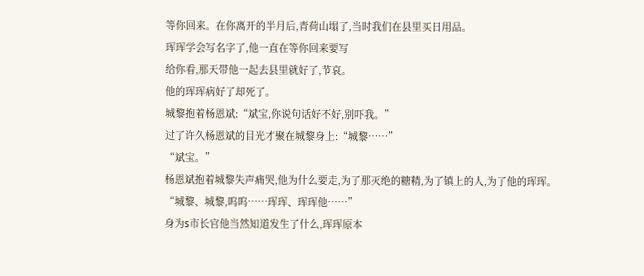等你回来。在你离开的半月后,青荷山塌了,当时我们在县里买日用品。
珲珲学会写名字了,他一直在等你回来要写
给你看,那天带他一起去县里就好了,节哀。
他的珲珲病好了却死了。
城黎抱着杨恩斌:“斌宝,你说句话好不好,别吓我。”
过了许久杨恩斌的目光才聚在城黎身上:“城黎……”
“斌宝。”
杨恩斌抱着城黎失声痛哭,他为什么要走,为了那灭绝的糖精,为了镇上的人,为了他的珲珲。
“城黎、城黎,呜呜……珲珲、珲珲他……”
身为s市长官他当然知道发生了什么,珲珲原本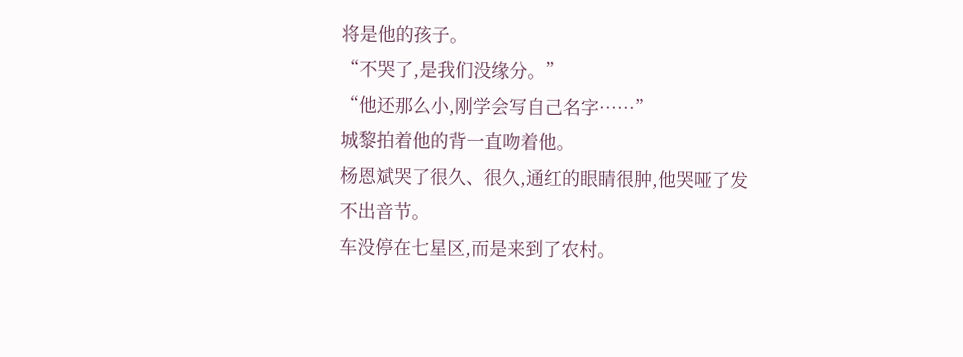将是他的孩子。
“不哭了,是我们没缘分。”
“他还那么小,刚学会写自己名字……”
城黎拍着他的背一直吻着他。
杨恩斌哭了很久、很久,通红的眼睛很肿,他哭哑了发不出音节。
车没停在七星区,而是来到了农村。